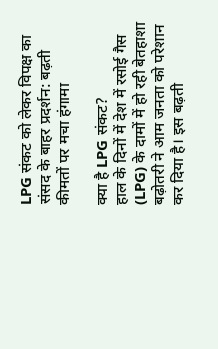LPG संकट को लेकर विपक्ष का संसद के बाहर प्रदर्शन: बढ़ती कीमतों पर मचा हंगामा

क्या है LPG संकट?
हाल के दिनों में देश में रसोई गैस (LPG) के दामों में हो रही बेतहाशा बढ़ोतरी ने आम जनता को परेशान कर दिया है। इस बढ़ती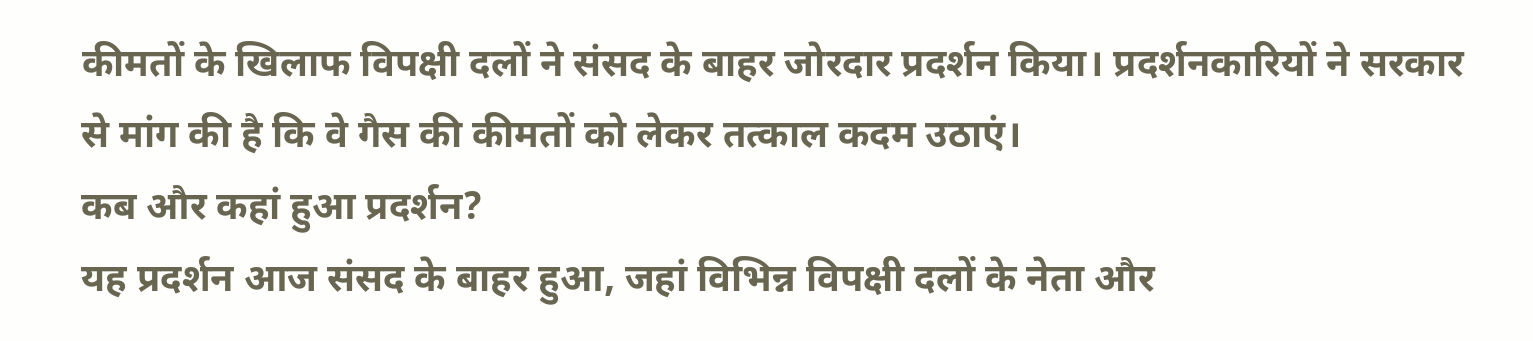कीमतों के खिलाफ विपक्षी दलों ने संसद के बाहर जोरदार प्रदर्शन किया। प्रदर्शनकारियों ने सरकार से मांग की है कि वे गैस की कीमतों को लेकर तत्काल कदम उठाएं।
कब और कहां हुआ प्रदर्शन?
यह प्रदर्शन आज संसद के बाहर हुआ, जहां विभिन्न विपक्षी दलों के नेता और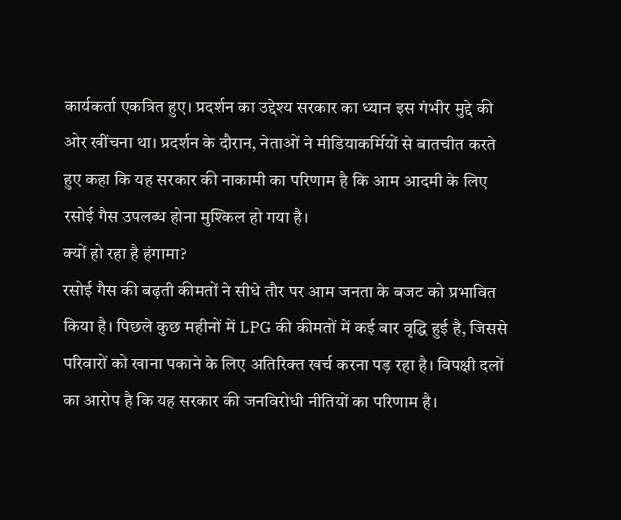कार्यकर्ता एकत्रित हुए। प्रदर्शन का उद्देश्य सरकार का ध्यान इस गंभीर मुद्दे की ओर खींचना था। प्रदर्शन के दौरान, नेताओं ने मीडियाकर्मियों से बातचीत करते हुए कहा कि यह सरकार की नाकामी का परिणाम है कि आम आदमी के लिए रसोई गैस उपलब्ध होना मुश्किल हो गया है।
क्यों हो रहा है हंगामा?
रसोई गैस की बढ़ती कीमतों ने सीधे तौर पर आम जनता के बजट को प्रभावित किया है। पिछले कुछ महीनों में LPG की कीमतों में कई बार वृद्धि हुई है, जिससे परिवारों को खाना पकाने के लिए अतिरिक्त खर्च करना पड़ रहा है। विपक्षी दलों का आरोप है कि यह सरकार की जनविरोधी नीतियों का परिणाम है।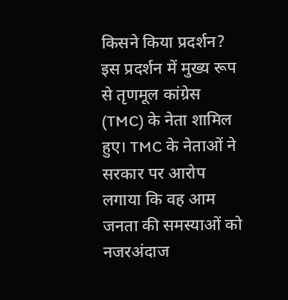किसने किया प्रदर्शन?
इस प्रदर्शन में मुख्य रूप से तृणमूल कांग्रेस (TMC) के नेता शामिल हुए। TMC के नेताओं ने सरकार पर आरोप लगाया कि वह आम जनता की समस्याओं को नजरअंदाज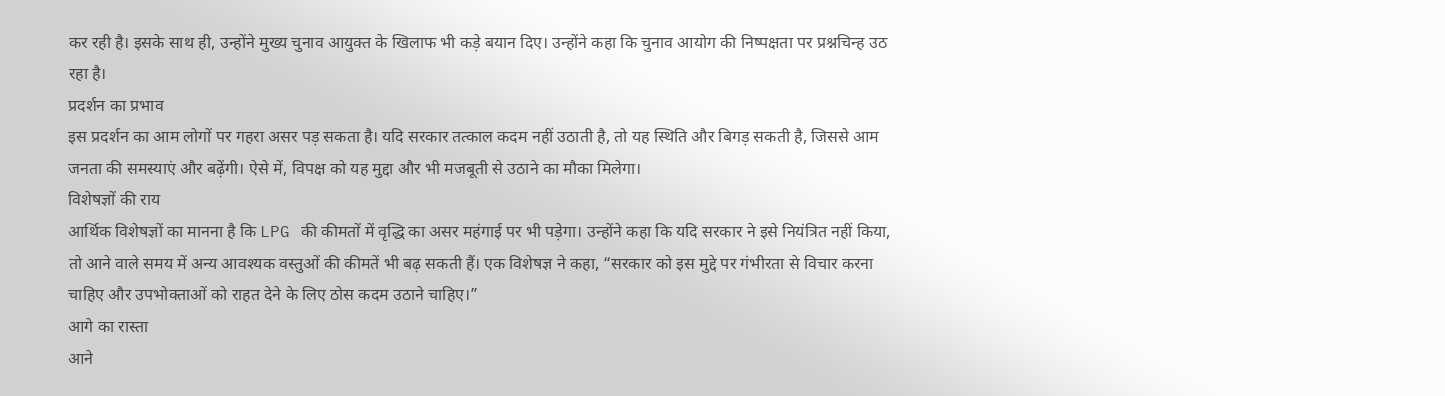कर रही है। इसके साथ ही, उन्होंने मुख्य चुनाव आयुक्त के खिलाफ भी कड़े बयान दिए। उन्होंने कहा कि चुनाव आयोग की निष्पक्षता पर प्रश्नचिन्ह उठ रहा है।
प्रदर्शन का प्रभाव
इस प्रदर्शन का आम लोगों पर गहरा असर पड़ सकता है। यदि सरकार तत्काल कदम नहीं उठाती है, तो यह स्थिति और बिगड़ सकती है, जिससे आम जनता की समस्याएं और बढ़ेंगी। ऐसे में, विपक्ष को यह मुद्दा और भी मजबूती से उठाने का मौका मिलेगा।
विशेषज्ञों की राय
आर्थिक विशेषज्ञों का मानना है कि LPG की कीमतों में वृद्धि का असर महंगाई पर भी पड़ेगा। उन्होंने कहा कि यदि सरकार ने इसे नियंत्रित नहीं किया, तो आने वाले समय में अन्य आवश्यक वस्तुओं की कीमतें भी बढ़ सकती हैं। एक विशेषज्ञ ने कहा, “सरकार को इस मुद्दे पर गंभीरता से विचार करना चाहिए और उपभोक्ताओं को राहत देने के लिए ठोस कदम उठाने चाहिए।”
आगे का रास्ता
आने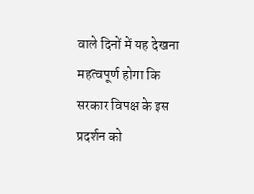वाले दिनों में यह देखना महत्वपूर्ण होगा कि सरकार विपक्ष के इस प्रदर्शन को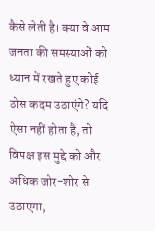कैसे लेती है। क्या वे आम जनता की समस्याओं को ध्यान में रखते हुए कोई ठोस कदम उठाएंगे? यदि ऐसा नहीं होता है, तो विपक्ष इस मुद्दे को और अधिक जोर-शोर से उठाएगा,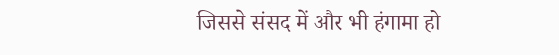जिससे संसद में और भी हंगामा हो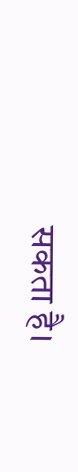सकता है।